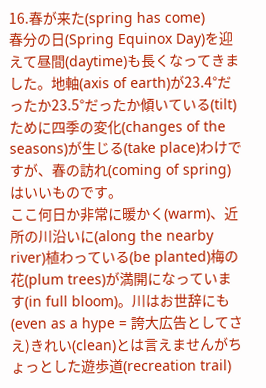16.春が来た(spring has come)
春分の日(Spring Equinox Day)を迎えて昼間(daytime)も長くなってきました。地軸(axis of earth)が23.4°だったか23.5°だったか傾いている(tilt)ために四季の変化(changes of the seasons)が生じる(take place)わけですが、春の訪れ(coming of spring)はいいものです。
ここ何日か非常に暖かく(warm)、近所の川沿いに(along the nearby river)植わっている(be planted)梅の花(plum trees)が満開になっています(in full bloom)。川はお世辞にも(even as a hype = 誇大広告としてさえ)きれい(clean)とは言えませんがちょっとした遊歩道(recreation trail)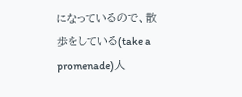になっているので、散歩をしている(take a promenade)人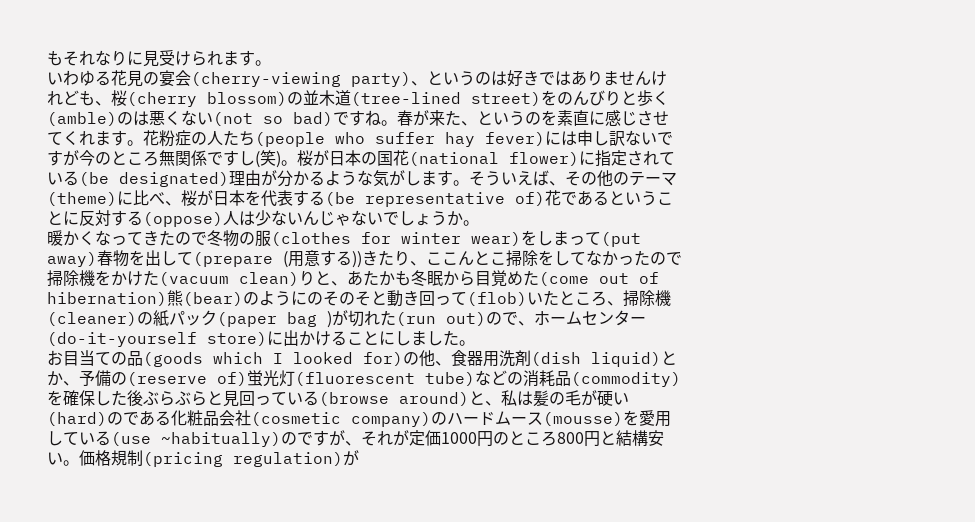もそれなりに見受けられます。
いわゆる花見の宴会(cherry-viewing party)、というのは好きではありませんけれども、桜(cherry blossom)の並木道(tree-lined street)をのんびりと歩く(amble)のは悪くない(not so bad)ですね。春が来た、というのを素直に感じさせてくれます。花粉症の人たち(people who suffer hay fever)には申し訳ないですが今のところ無関係ですし(笑)。桜が日本の国花(national flower)に指定されている(be designated)理由が分かるような気がします。そういえば、その他のテーマ(theme)に比べ、桜が日本を代表する(be representative of)花であるということに反対する(oppose)人は少ないんじゃないでしょうか。
暖かくなってきたので冬物の服(clothes for winter wear)をしまって(put away)春物を出して(prepare (用意する))きたり、ここんとこ掃除をしてなかったので掃除機をかけた(vacuum clean)りと、あたかも冬眠から目覚めた(come out of hibernation)熊(bear)のようにのそのそと動き回って(flob)いたところ、掃除機(cleaner)の紙パック(paper bag )が切れた(run out)ので、ホームセンター(do-it-yourself store)に出かけることにしました。
お目当ての品(goods which I looked for)の他、食器用洗剤(dish liquid)とか、予備の(reserve of)蛍光灯(fluorescent tube)などの消耗品(commodity)を確保した後ぶらぶらと見回っている(browse around)と、私は髪の毛が硬い(hard)のである化粧品会社(cosmetic company)のハードムース(mousse)を愛用している(use ~habitually)のですが、それが定価1000円のところ800円と結構安い。価格規制(pricing regulation)が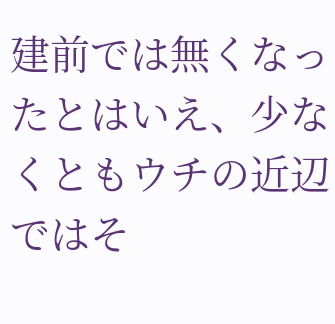建前では無くなったとはいえ、少なくともウチの近辺ではそ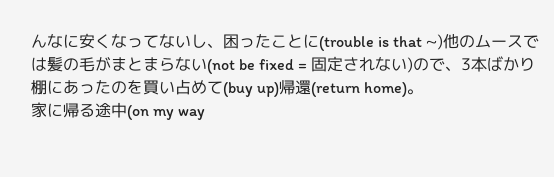んなに安くなってないし、困ったことに(trouble is that ~)他のムースでは髪の毛がまとまらない(not be fixed = 固定されない)ので、3本ばかり棚にあったのを買い占めて(buy up)帰還(return home)。
家に帰る途中(on my way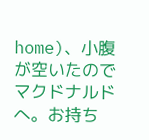home)、小腹が空いたのでマクドナルドへ。お持ち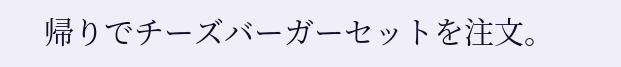帰りでチーズバーガーセットを注文。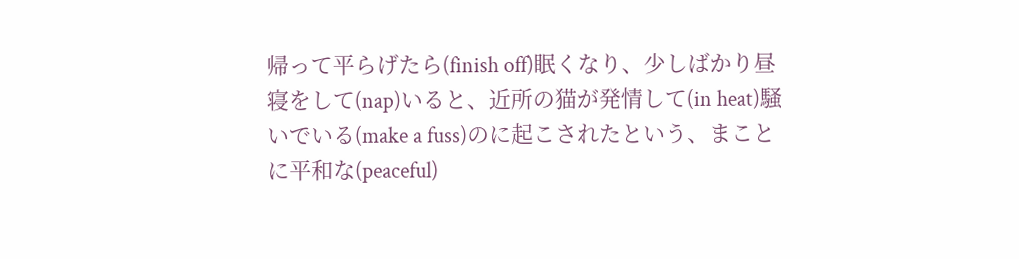帰って平らげたら(finish off)眠くなり、少しばかり昼寝をして(nap)いると、近所の猫が発情して(in heat)騒いでいる(make a fuss)のに起こされたという、まことに平和な(peaceful)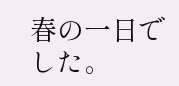春の一日でした。